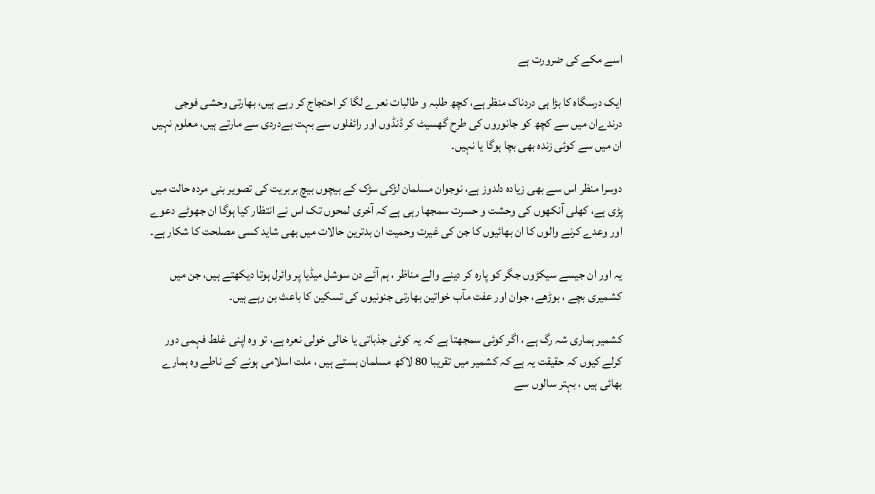اسے مکے کی ضرورت ہے

ایک درسگاہ کا بڑا ہی دردناک منظر ہے، کچھ طلبہ و طالبات نعرے لگا کر احتجاج کر رہے ہیں، بھارتی وحشی فوجی درندےان میں سے کچھ کو جانوروں کی طرح گھسیٹ کر ڈنڈوں اور رائفلوں سے بہت بےدردی سے مارتے ہیں، معلوم نہیں ان میں سے کوئی زندہ بھی بچا ہوگا یا نہیں۔

دوسرا منظر اس سے بھی زیادہ دلدوز ہے، نوجوان مسلمان لڑکی سڑک کے بیچوں بیچ بربریت کی تصویر بنی مردہ حالت میں پڑی ہے، کھلی آنکھوں کی وحشت و حسرت سمجھا رہی ہے کہ آخری لمحوں تک اس نے انتظار کیا ہوگا ان جھوٹے دعوے اور وعدے کرنے والوں کا ان بھائیوں کا جن کی غیرت وحمیت ان بدترین حالات میں بھی شاید کسی مصلحت کا شکار ہے۔

یہ اور ان جیسے سیکڑوں جگر کو پارہ کر دینے والے مناظر ، ہم آئے دن سوشل میڈیا پر وائرل ہوتا دیکھتے ہیں، جن میں کشمیری بچے ، بوڑھے، جوان اور عفت مآب خواتین بھارتی جنونیوں کی تسکین کا باعث بن رہے ہیں۔

کشمیر ہماری شہ رگ ہے ، اگر کوئی سمجھتا ہے کہ یہ کوئی جذباتی یا خالی خولی نعرہ ہے، تو وہ اپنی غلط فہمی دور کرلے کیوں کہ حقیقت یہ ہے کہ کشمیر میں تقریبا 80 لاکھ مسلمان بستے ہیں ، ملت اسلامی ہونے کے ناطے وہ ہمارے بھائی ہیں ، بہتر سالوں سے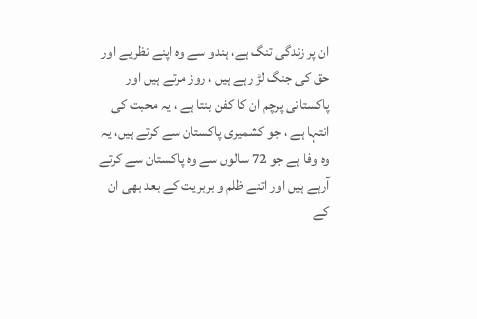ان پر زندگی تنگ ہے، ہندو سے وہ اپنے نظریے اور حق کی جنگ لڑ رہے ہیں ، روز مرتے ہیں اور پاکستانی پرچم ان کا کفن بنتا ہے ، یہ محبت کی انتہا ہے ، جو کشمیری پاکستان سے کرتے ہیں، یہ وہ وفا ہے جو 72 سالوں سے وہ پاکستان سے کرتے آرہے ہیں اور اتنے ظلم و بربریت کے بعد بھی ان کے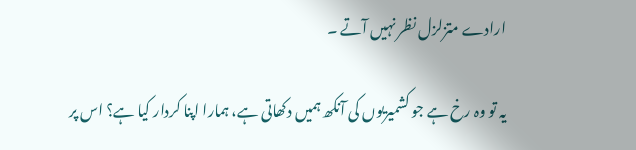ارادے متزلزل نظر نہیں آتے ۔

یہ تو وہ رخ ہے جو کشمیریوں کی آنکھ ہمیں دکھاتی ہے، ہمارا اپنا کردار کیا ہے؟ اس پر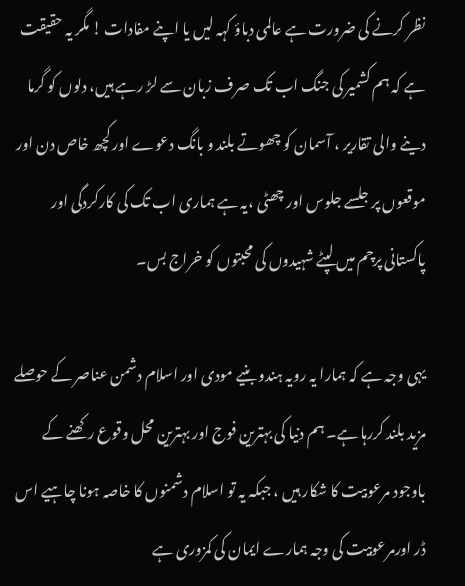نظر کرنے کی ضرورت ہے عالمی دباؤ کہہ لیں یا اپنے مفادات ! مگر یہ حقیقت ہے کہ ہم کشمیر کی جنگ اب تک صرف زبان سے لڑ رہے ہیں، دلوں کو گرما دینے والی تقاریر ، آسمان کو چھوتے بلند و بانگ دعوے اور کچھ خاص دن اور موقعوں پر جلسے جلوس اور چھٹی ،یہ ہے ہماری اب تک کی کارکردگی اور پاکستانی پرچم میں لپٹے شہیدوں کی محبتوں کو خراج بس۔

یہی وجہ ہے کہ ہمارا یہ رویہ ہندو بنیے مودی اور اسلام دشمن عناصر کے حوصلے مزید بلند کررہا ہے۔ ہم دنیا کی بہترین فوج اور بہترین محل وقوع رکھنے کے باوجود مرعوبیت کا شکار ہیں ، جبکہ یہ تو اسلام دشمنوں کا خاصہ ہونا چاہیے اس ڈر اورمرعوبیت کی وجہ ہمارے ایمان کی کمزوری ہے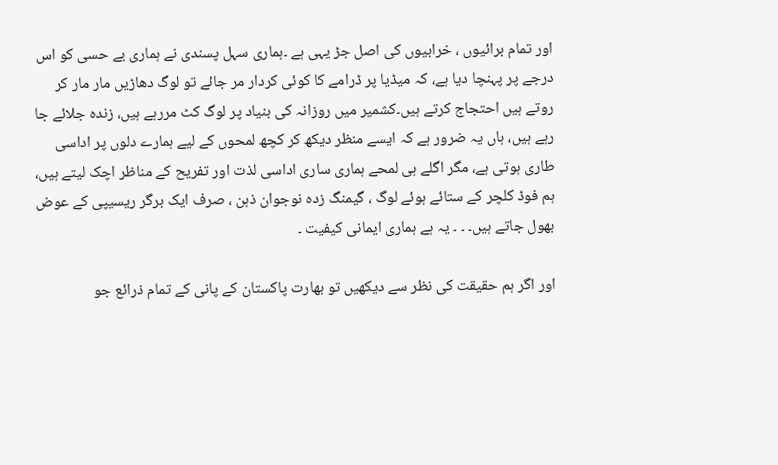اور تمام برائیوں ، خرابیوں کی اصل جڑ یہی ہے ۔ہماری سہل پسندی نے ہماری بے حسی کو اس درجے پر پہنچا دیا ہے، کہ میڈیا پر ڈرامے کا کوئی کردار مر جائے تو لوگ دھاڑیں مار مار کر روتے ہیں احتجاج کرتے ہیں۔کشمیر میں روزانہ کی بنیاد پر لوگ کٹ مررہے ہیں، زندہ جلائے جا رہے ہیں، ہاں یہ ضرور ہے کہ ایسے منظر دیکھ کر کچھ لمحوں کے لیے ہمارے دلوں پر اداسی طاری ہوتی ہے، مگر اگلے ہی لمحے ہماری ساری اداسی لذت اور تفریح کے مناظر اچک لیتے ہیں، ہم فوڈ کلچر کے ستائے ہوئے لوگ ، گیمنگ زدہ نوجوان ذہن ، صرف ایک برگر ریسیپی کے عوض بھول جاتے ہیں۔ ۔ ۔ یہ ہے ہماری ایمانی کیفیت ۔

اور اگر ہم حقیقت کی نظر سے دیکھیں تو بھارت پاکستان کے پانی کے تمام ذرائع جو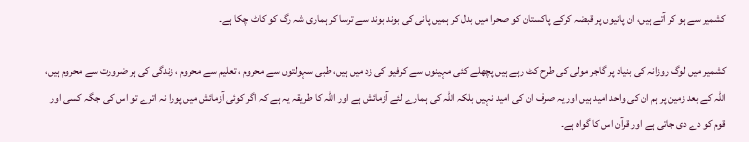کشمیر سے ہو کر آتے ہیں، ان پانیوں پر قبضہ کرکے پاکستان کو صحرا میں بدل کر ہمیں پانی کی بوند بوند سے ترسا کر ہماری شہ رگ کو کاٹ چکا ہے۔

کشمیر میں لوگ روزانہ کی بنیاد پر گاجر مولی کی طرح کٹ رہے ہیں پچھلے کئی مہینوں سے کرفیو کی زد میں ہیں، طبی سہولتوں سے محروم ، تعلیم سے محروم ، زندگی کی ہر ضرورت سے محروم ہیں، اللہ کے بعد زمین پر ہم ان کی واحد امید ہیں اور یہ صرف ان کی امید نہیں بلکہ اللہ کی ہمارے لئے آزمائش ہے اور اللہ کا طریقہ یہ ہے کہ اگر کوئی آزمائش میں پورا نہ اترے تو اس کی جگہ کسی اور قوم کو دے دی جاتی ہے اور قرآن اس کا گواہ ہے۔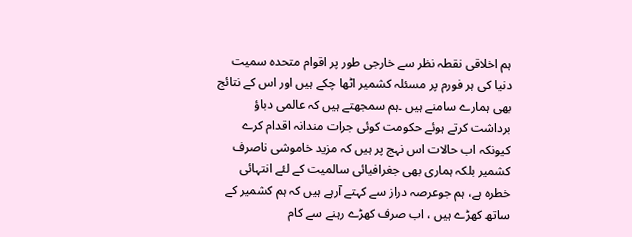ہم اخلاقی نقطہ نظر سے خارجی طور پر اقوام متحدہ سمیت دنیا کی ہر فورم پر مسئلہ کشمیر اٹھا چکے ہیں اور اس کے نتائج بھی ہمارے سامنے ہیں ۔ہم سمجھتے ہیں کہ عالمی دباؤ برداشت کرتے ہوئے حکومت کوئی جرات مندانہ اقدام کرے کیونکہ اب حالات اس نہج پر ہیں کہ مزید خاموشی ناصرف کشمیر بلکہ ہماری بھی جغرافیائی سالمیت کے لئے انتہائی خطرہ ہے، ہم جوعرصہ دراز سے کہتے آرہے ہیں کہ ہم کشمیر کے ساتھ کھڑے ہیں ، اب صرف کھڑے رہنے سے کام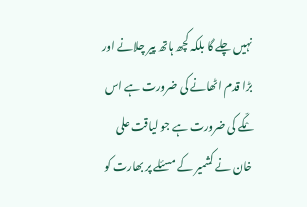نہیں چلے گا بلکہ کچھ ہاتھ پیر چلانے اور بڑا قدم اٹھانے کی ضرورت ہے اس مْکّے کی ضرورت ہے جو لیاقت علی خان نے کشمیر کے مسئلے پر بھارت کو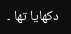دکھایا تھا ۔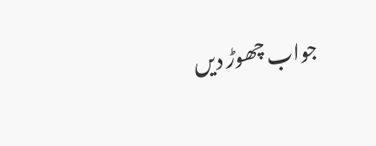جواب چھوڑ دیں